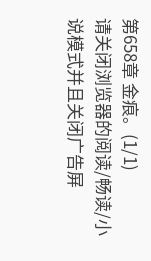第658章 金痕。(1/1)
请关闭浏览器的阅读/畅读/小说模式并且关闭广告屏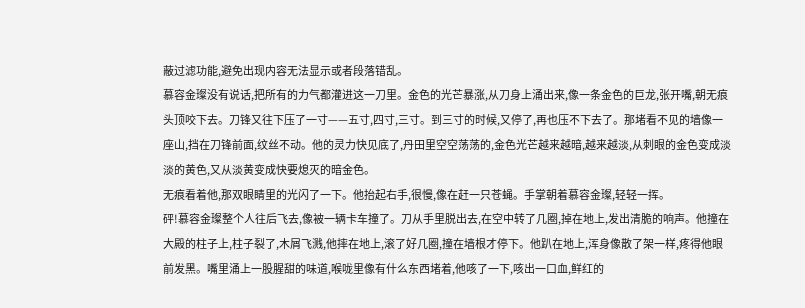蔽过滤功能,避免出现内容无法显示或者段落错乱。
慕容金璨没有说话,把所有的力气都灌进这一刀里。金色的光芒暴涨,从刀身上涌出来,像一条金色的巨龙,张开嘴,朝无痕头顶咬下去。刀锋又往下压了一寸——五寸,四寸,三寸。到三寸的时候,又停了,再也压不下去了。那堵看不见的墙像一座山,挡在刀锋前面,纹丝不动。他的灵力快见底了,丹田里空空荡荡的,金色光芒越来越暗,越来越淡,从刺眼的金色变成淡淡的黄色,又从淡黄变成快要熄灭的暗金色。
无痕看着他,那双眼睛里的光闪了一下。他抬起右手,很慢,像在赶一只苍蝇。手掌朝着慕容金璨,轻轻一挥。
砰!慕容金璨整个人往后飞去,像被一辆卡车撞了。刀从手里脱出去,在空中转了几圈,掉在地上,发出清脆的响声。他撞在大殿的柱子上,柱子裂了,木屑飞溅,他摔在地上,滚了好几圈,撞在墙根才停下。他趴在地上,浑身像散了架一样,疼得他眼前发黑。嘴里涌上一股腥甜的味道,喉咙里像有什么东西堵着,他咳了一下,咳出一口血,鲜红的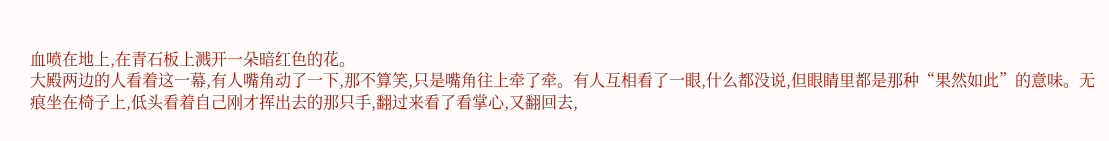血喷在地上,在青石板上溅开一朵暗红色的花。
大殿两边的人看着这一幕,有人嘴角动了一下,那不算笑,只是嘴角往上牵了牵。有人互相看了一眼,什么都没说,但眼睛里都是那种“果然如此”的意味。无痕坐在椅子上,低头看着自己刚才挥出去的那只手,翻过来看了看掌心,又翻回去,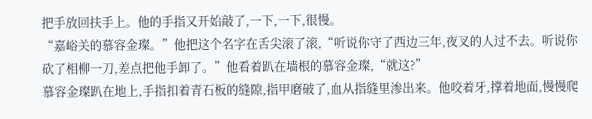把手放回扶手上。他的手指又开始敲了,一下,一下,很慢。
“嘉峪关的慕容金璨。”他把这个名字在舌尖滚了滚,“听说你守了西边三年,夜叉的人过不去。听说你砍了相柳一刀,差点把他手卸了。”他看着趴在墙根的慕容金璨,“就这?”
慕容金璨趴在地上,手指扣着青石板的缝隙,指甲磨破了,血从指缝里渗出来。他咬着牙,撑着地面,慢慢爬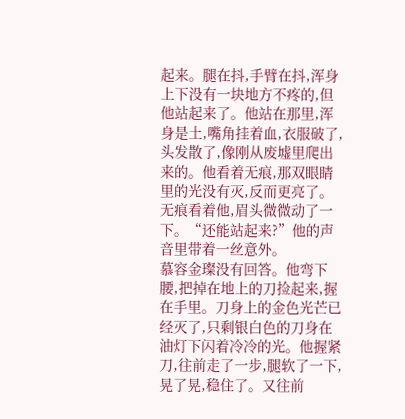起来。腿在抖,手臂在抖,浑身上下没有一块地方不疼的,但他站起来了。他站在那里,浑身是土,嘴角挂着血,衣服破了,头发散了,像刚从废墟里爬出来的。他看着无痕,那双眼睛里的光没有灭,反而更亮了。
无痕看着他,眉头微微动了一下。“还能站起来?”他的声音里带着一丝意外。
慕容金璨没有回答。他弯下腰,把掉在地上的刀捡起来,握在手里。刀身上的金色光芒已经灭了,只剩银白色的刀身在油灯下闪着冷冷的光。他握紧刀,往前走了一步,腿软了一下,晃了晃,稳住了。又往前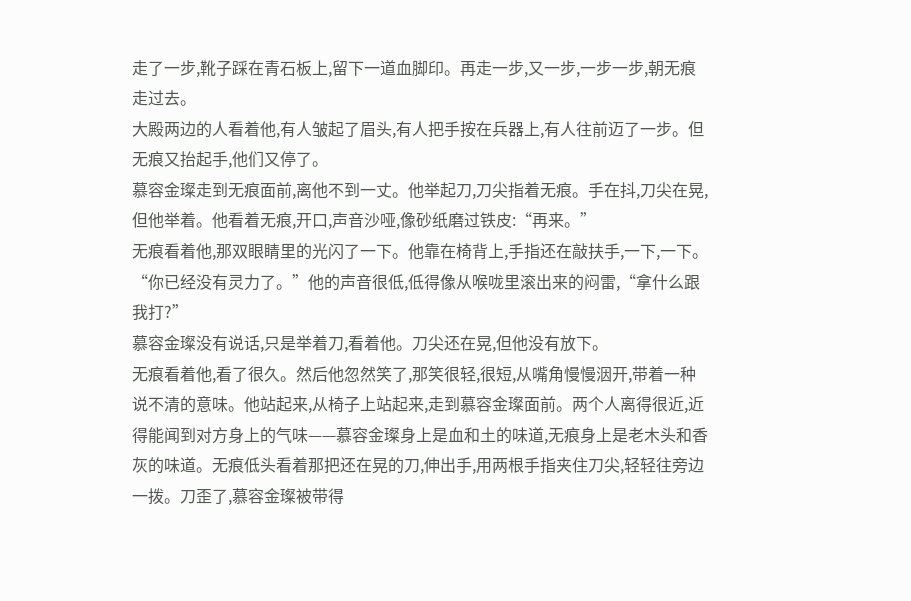走了一步,靴子踩在青石板上,留下一道血脚印。再走一步,又一步,一步一步,朝无痕走过去。
大殿两边的人看着他,有人皱起了眉头,有人把手按在兵器上,有人往前迈了一步。但无痕又抬起手,他们又停了。
慕容金璨走到无痕面前,离他不到一丈。他举起刀,刀尖指着无痕。手在抖,刀尖在晃,但他举着。他看着无痕,开口,声音沙哑,像砂纸磨过铁皮:“再来。”
无痕看着他,那双眼睛里的光闪了一下。他靠在椅背上,手指还在敲扶手,一下,一下。“你已经没有灵力了。”他的声音很低,低得像从喉咙里滚出来的闷雷,“拿什么跟我打?”
慕容金璨没有说话,只是举着刀,看着他。刀尖还在晃,但他没有放下。
无痕看着他,看了很久。然后他忽然笑了,那笑很轻,很短,从嘴角慢慢洇开,带着一种说不清的意味。他站起来,从椅子上站起来,走到慕容金璨面前。两个人离得很近,近得能闻到对方身上的气味——慕容金璨身上是血和土的味道,无痕身上是老木头和香灰的味道。无痕低头看着那把还在晃的刀,伸出手,用两根手指夹住刀尖,轻轻往旁边一拨。刀歪了,慕容金璨被带得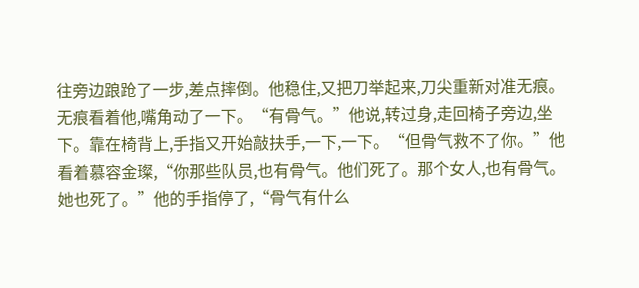往旁边踉跄了一步,差点摔倒。他稳住,又把刀举起来,刀尖重新对准无痕。
无痕看着他,嘴角动了一下。“有骨气。”他说,转过身,走回椅子旁边,坐下。靠在椅背上,手指又开始敲扶手,一下,一下。“但骨气救不了你。”他看着慕容金璨,“你那些队员,也有骨气。他们死了。那个女人,也有骨气。她也死了。”他的手指停了,“骨气有什么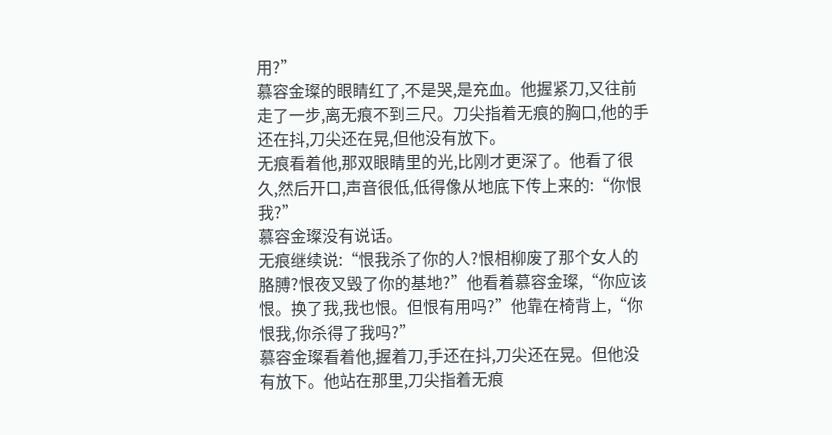用?”
慕容金璨的眼睛红了,不是哭,是充血。他握紧刀,又往前走了一步,离无痕不到三尺。刀尖指着无痕的胸口,他的手还在抖,刀尖还在晃,但他没有放下。
无痕看着他,那双眼睛里的光,比刚才更深了。他看了很久,然后开口,声音很低,低得像从地底下传上来的:“你恨我?”
慕容金璨没有说话。
无痕继续说:“恨我杀了你的人?恨相柳废了那个女人的胳膊?恨夜叉毁了你的基地?”他看着慕容金璨,“你应该恨。换了我,我也恨。但恨有用吗?”他靠在椅背上,“你恨我,你杀得了我吗?”
慕容金璨看着他,握着刀,手还在抖,刀尖还在晃。但他没有放下。他站在那里,刀尖指着无痕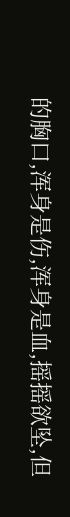的胸口,浑身是伤,浑身是血,摇摇欲坠,但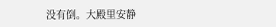没有倒。大殿里安静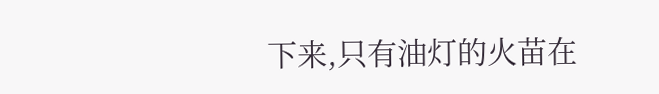下来,只有油灯的火苗在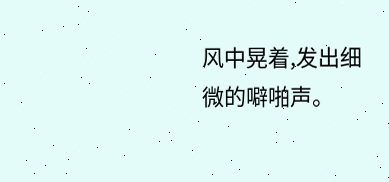风中晃着,发出细微的噼啪声。